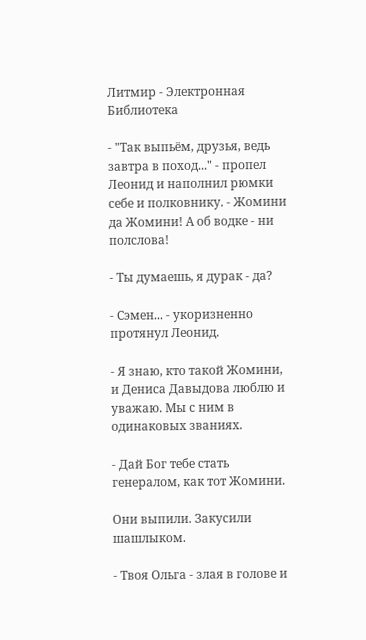Литмир - Электронная Библиотека

- "Так выпьём, друзья, ведь завтра в поход..." - пропел Леонид и наполнил рюмки себе и полковнику. - Жомини да Жомини! А об водке - ни полслова!

- Ты думаешь, я дурак - да?

- Сэмен... - укоризненно протянул Леонид.

- Я знаю, кто такой Жомини, и Дениса Давыдова люблю и уважаю. Мы с ним в одинаковых званиях.

- Дай Бог тебе стать генералом, как тот Жомини.

Они выпили. Закусили шашлыком.

- Твоя Ольга - злая в голове и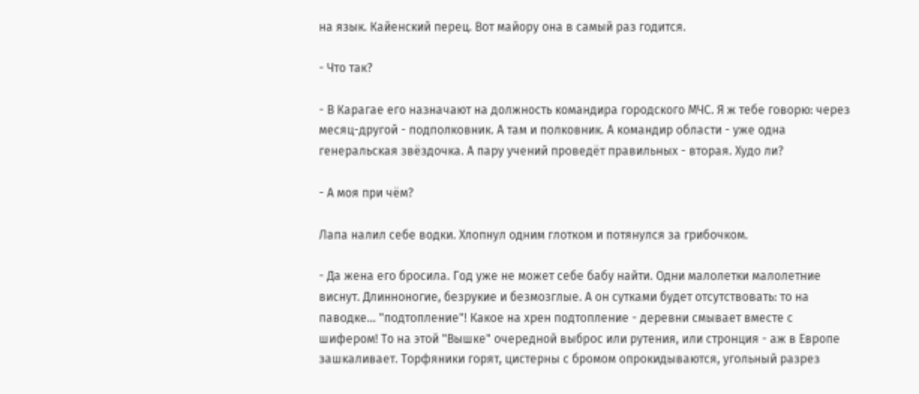на язык. Кайенский перец. Вот майору она в самый раз годится.

- Что так?

- В Карагае его назначают на должность командира городского МЧС. Я ж тебе говорю: через месяц-другой - подполковник. А там и полковник. А командир области - уже одна генеральская звёздочка. А пару учений проведёт правильных - вторая. Худо ли?

- А моя при чём?

Лапа налил себе водки. Хлопнул одним глотком и потянулся за грибочком.

- Да жена его бросила. Год уже не может себе бабу найти. Одни малолетки малолетние виснут. Длинноногие, безрукие и безмозглые. А он сутками будет отсутствовать: то на паводке... "подтопление"! Какое на хрен подтопление - деревни смывает вместе с шифером! То на этой "Вышке" очередной выброс или рутения, или стронция - аж в Европе зашкаливает. Торфяники горят, цистерны с бромом опрокидываются, угольный разрез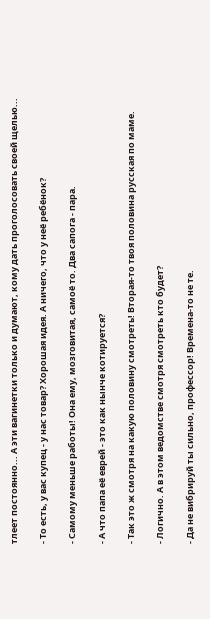тлеет постоянно... А эти вагинетки только и думают, кому дать проголосовать своей щелью...

- То есть, у вас купец - у нас товар? Хорошая идея. А ничего, что у неё ребёнок?

- Самому меньше работы! Она ему, мозговитая, самоё то. Два сапога - пара.

- А что папа её еврей - это как нынче котируется?

- Так это ж смотря на какую половину смотреть! Вторая-то твоя половина русская по маме.

- Логично. А в этом ведомстве смотря смотреть кто будет?

- Да не вибрируй ты сильно, профессор! Времена-то не те.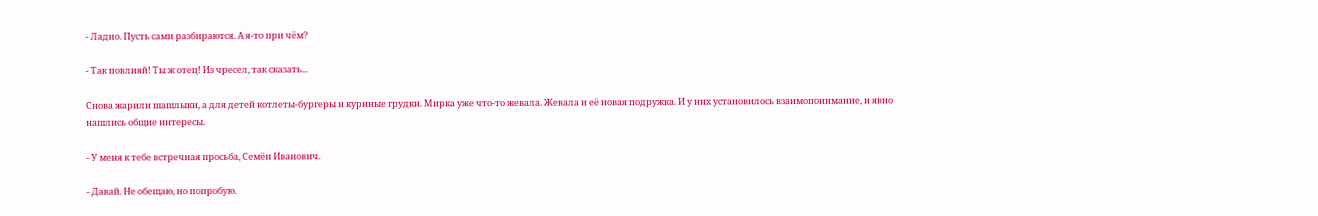- Ладно. Пусть сами разбираются. А я-то при чём?

- Так повлияй! Ты ж отец! Из чресел, так сказать...

Снова жарили шашлыки, а для детей котлеты-бургеры и куриные грудки. Мирка уже что-то жевала. Жевала и её новая подружка. И у них установилось взаимопонимание, и явно нашлись общие интересы.

- У меня к тебе встречная просьба, Семён Иванович.

- Давай. Не обещаю, но попробую.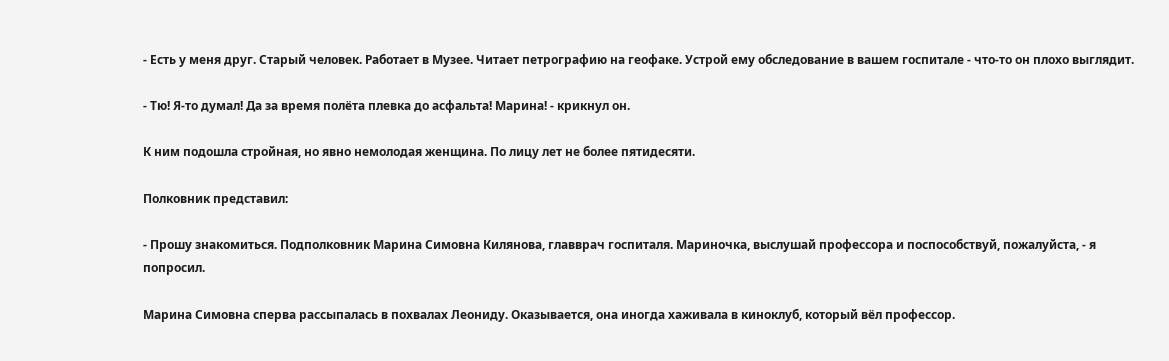- Есть у меня друг. Старый человек. Работает в Музее. Читает петрографию на геофаке. Устрой ему обследование в вашем госпитале - что-то он плохо выглядит.

- Тю! Я-то думал! Да за время полёта плевка до асфальта! Марина! - крикнул он.

К ним подошла стройная, но явно немолодая женщина. По лицу лет не более пятидесяти.

Полковник представил:

- Прошу знакомиться. Подполковник Марина Симовна Килянова, главврач госпиталя. Мариночка, выслушай профессора и поспособствуй, пожалуйста, - я попросил.

Марина Симовна сперва рассыпалась в похвалах Леониду. Оказывается, она иногда хаживала в киноклуб, который вёл профессор.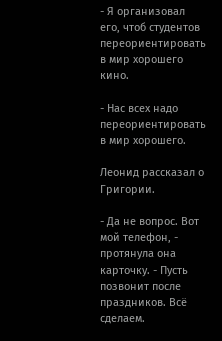- Я организовал его, чтоб студентов переориентировать в мир хорошего кино.

- Нас всех надо переориентировать в мир хорошего.

Леонид рассказал о Григории.

- Да не вопрос. Вот мой телефон, - протянула она карточку. - Пусть позвонит после праздников. Всё сделаем.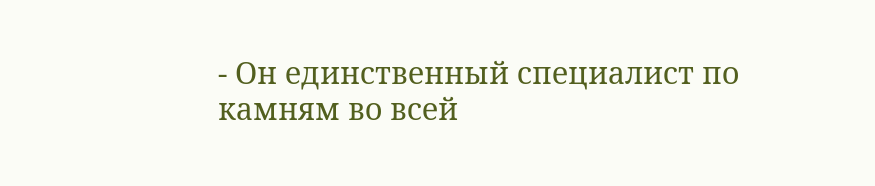- Он единственный специалист по камням во всей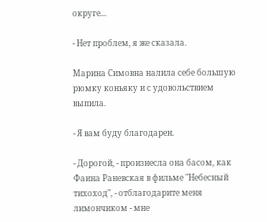округе...

- Нет проблем, я же сказала.

Марина Симовна налила себе большую рюмку коньяку и с удовольствием выпила.

- Я вам буду благодарен.

- Дорогой, - произнесла она басом, как Фаина Раневская в фильме "Небесный тихоход", - отблагодарите меня лимончиком - мне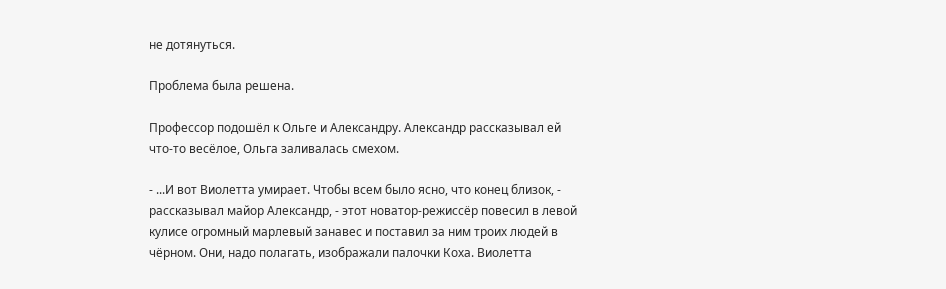не дотянуться.

Проблема была решена.

Профессор подошёл к Ольге и Александру. Александр рассказывал ей что-то весёлое, Ольга заливалась смехом.

- ...И вот Виолетта умирает. Чтобы всем было ясно, что конец близок, - рассказывал майор Александр, - этот новатор-режиссёр повесил в левой кулисе огромный марлевый занавес и поставил за ним троих людей в чёрном. Они, надо полагать, изображали палочки Коха. Виолетта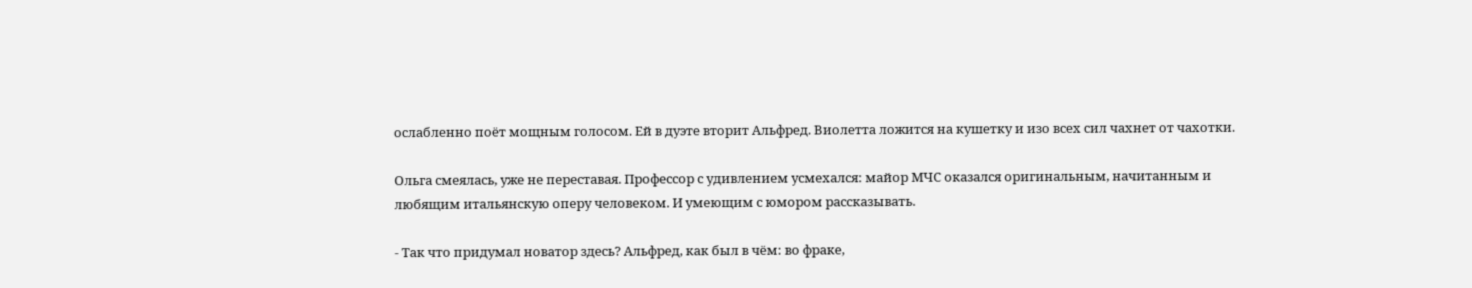ослабленно поёт мощным голосом. Ей в дуэте вторит Альфред. Виолетта ложится на кушетку и изо всех сил чахнет от чахотки.

Ольга смеялась, уже не переставая. Профессор с удивлением усмехался: майор МЧС оказался оригинальным, начитанным и любящим итальянскую оперу человеком. И умеющим с юмором рассказывать.

- Так что придумал новатор здесь? Альфред, как был в чём: во фраке,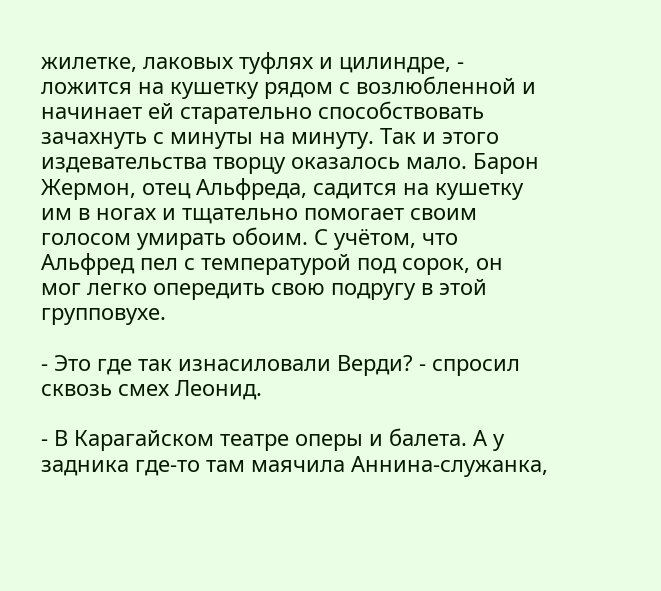жилетке, лаковых туфлях и цилиндре, - ложится на кушетку рядом с возлюбленной и начинает ей старательно способствовать зачахнуть с минуты на минуту. Так и этого издевательства творцу оказалось мало. Барон Жермон, отец Альфреда, садится на кушетку им в ногах и тщательно помогает своим голосом умирать обоим. С учётом, что Альфред пел с температурой под сорок, он мог легко опередить свою подругу в этой групповухе.

- Это где так изнасиловали Верди? - спросил сквозь смех Леонид.

- В Карагайском театре оперы и балета. А у задника где-то там маячила Аннина-служанка,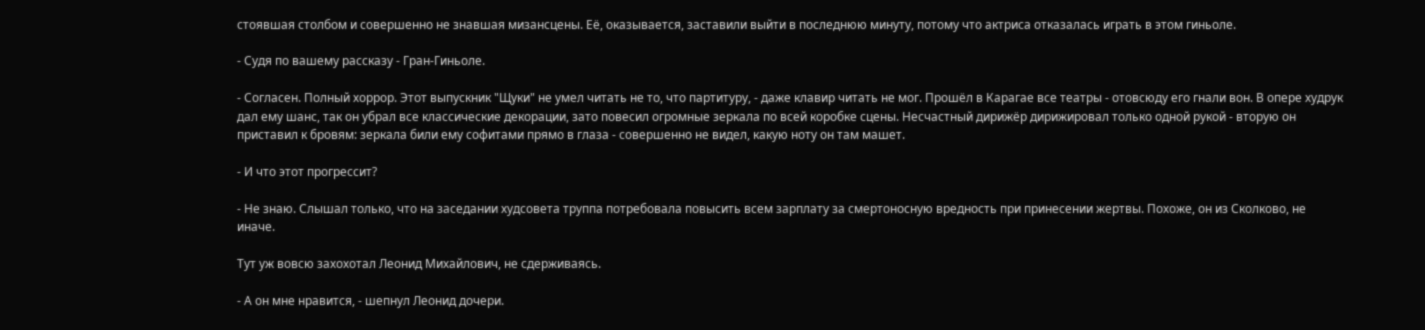стоявшая столбом и совершенно не знавшая мизансцены. Её, оказывается, заставили выйти в последнюю минуту, потому что актриса отказалась играть в этом гиньоле.

- Судя по вашему рассказу - Гран-Гиньоле.

- Согласен. Полный хоррор. Этот выпускник "Щуки" не умел читать не то, что партитуру, - даже клавир читать не мог. Прошёл в Карагае все театры - отовсюду его гнали вон. В опере худрук дал ему шанс, так он убрал все классические декорации, зато повесил огромные зеркала по всей коробке сцены. Несчастный дирижёр дирижировал только одной рукой - вторую он приставил к бровям: зеркала били ему софитами прямо в глаза - совершенно не видел, какую ноту он там машет.

- И что этот прогрессит?

- Не знаю. Слышал только, что на заседании худсовета труппа потребовала повысить всем зарплату за смертоносную вредность при принесении жертвы. Похоже, он из Сколково, не иначе.

Тут уж вовсю захохотал Леонид Михайлович, не сдерживаясь.

- А он мне нравится, - шепнул Леонид дочери.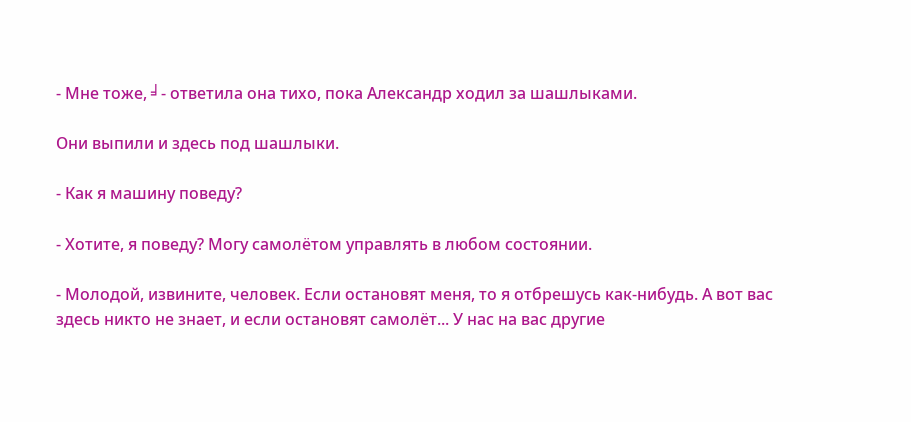- Мне тоже, ╛- ответила она тихо, пока Александр ходил за шашлыками.

Они выпили и здесь под шашлыки.

- Как я машину поведу?

- Хотите, я поведу? Могу самолётом управлять в любом состоянии.

- Молодой, извините, человек. Если остановят меня, то я отбрешусь как-нибудь. А вот вас здесь никто не знает, и если остановят самолёт... У нас на вас другие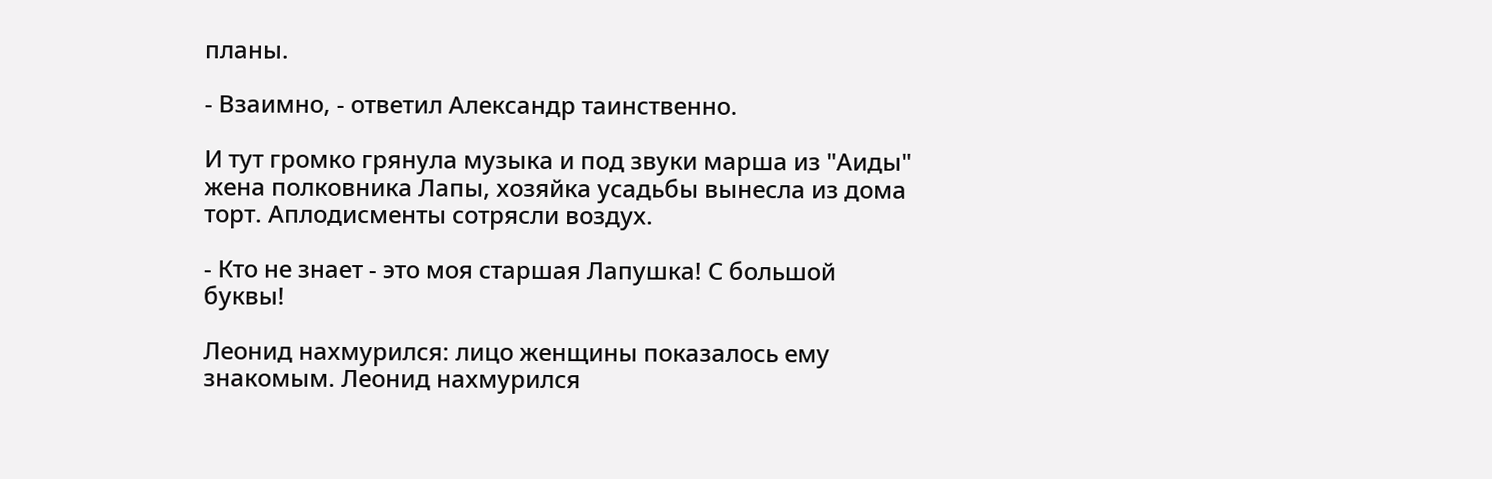планы.

- Взаимно, - ответил Александр таинственно.

И тут громко грянула музыка и под звуки марша из "Аиды" жена полковника Лапы, хозяйка усадьбы вынесла из дома торт. Аплодисменты сотрясли воздух.

- Кто не знает - это моя старшая Лапушка! С большой буквы!

Леонид нахмурился: лицо женщины показалось ему знакомым. Леонид нахмурился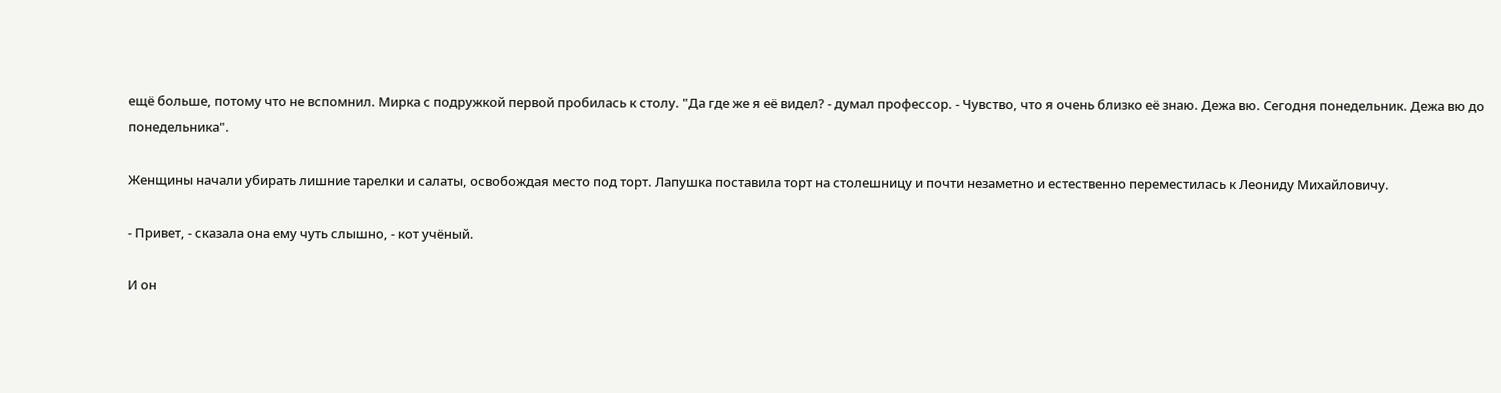ещё больше, потому что не вспомнил. Мирка с подружкой первой пробилась к столу. "Да где же я её видел? - думал профессор. - Чувство, что я очень близко её знаю. Дежа вю. Сегодня понедельник. Дежа вю до понедельника".

Женщины начали убирать лишние тарелки и салаты, освобождая место под торт. Лапушка поставила торт на столешницу и почти незаметно и естественно переместилась к Леониду Михайловичу.

- Привет, - сказала она ему чуть слышно, - кот учёный.

И он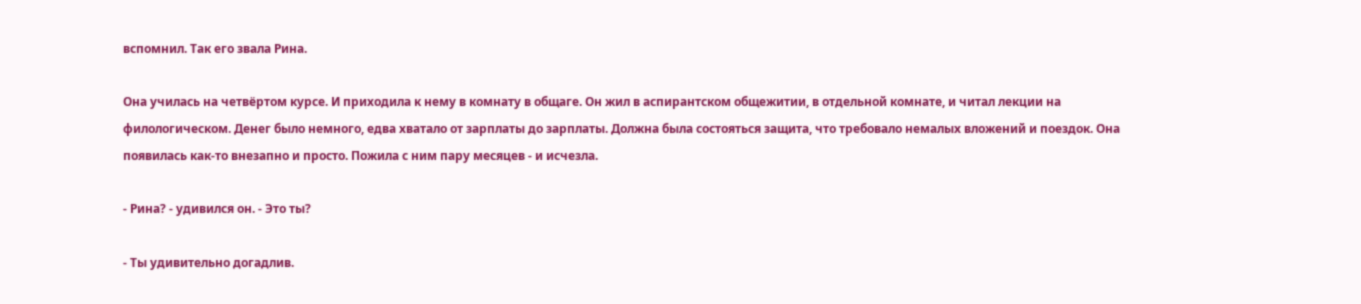вспомнил. Так его звала Рина.

Она училась на четвёртом курсе. И приходила к нему в комнату в общаге. Он жил в аспирантском общежитии, в отдельной комнате, и читал лекции на филологическом. Денег было немного, едва хватало от зарплаты до зарплаты. Должна была состояться защита, что требовало немалых вложений и поездок. Она появилась как-то внезапно и просто. Пожила с ним пару месяцев - и исчезла.

- Рина? - удивился он. - Это ты?

- Ты удивительно догадлив.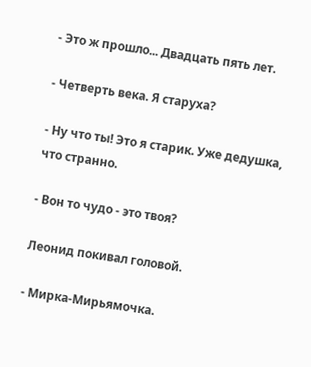- Это ж прошло... Двадцать пять лет.

- Четверть века. Я старуха?

- Ну что ты! Это я старик. Уже дедушка, что странно.

- Вон то чудо - это твоя?

Леонид покивал головой.

- Мирка-Мирьямочка.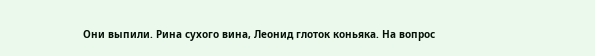Они выпили. Рина сухого вина, Леонид глоток коньяка. На вопрос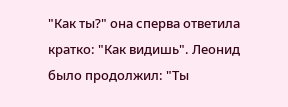"Как ты?" она сперва ответила кратко: "Как видишь". Леонид было продолжил: "Ты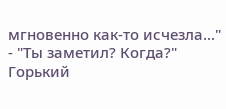мгновенно как-то исчезла..." - "Ты заметил? Когда?" Горький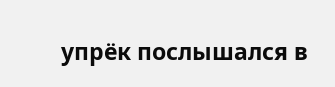упрёк послышался в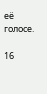её голосе.

16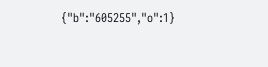{"b":"605255","o":1}